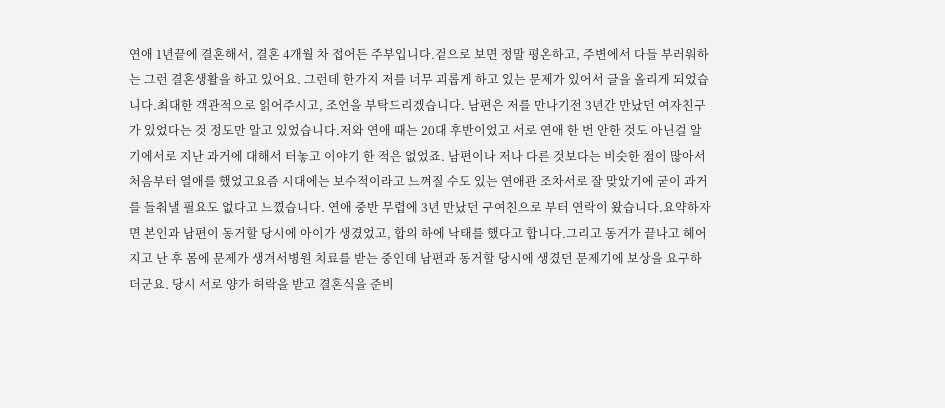연애 1년끝에 결혼해서, 결혼 4개월 차 접어든 주부입니다.겉으로 보면 정말 평온하고, 주변에서 다들 부러워하는 그런 결혼생활을 하고 있어요. 그런데 한가지 저를 너무 괴롭게 하고 있는 문제가 있어서 글을 올리게 되었습니다.최대한 객관적으로 읽어주시고, 조언을 부탁드리겠습니다. 남편은 저를 만나기전 3년간 만났던 여자친구가 있었다는 것 정도만 알고 있었습니다.저와 연애 때는 20대 후반이었고 서로 연애 한 번 안한 것도 아닌걸 알기에서로 지난 과거에 대해서 터놓고 이야기 한 적은 없었죠. 남편이나 저나 다른 것보다는 비슷한 점이 많아서 처음부터 열애를 했었고요즘 시대에는 보수적이라고 느껴질 수도 있는 연애관 조차서로 잘 맞았기에 굳이 과거를 들춰낼 필요도 없다고 느꼈습니다. 연애 중반 무렵에 3년 만났던 구여친으로 부터 연락이 왔습니다.요약하자면 본인과 남편이 동거할 당시에 아이가 생겼었고, 합의 하에 낙태를 했다고 합니다.그리고 동거가 끝나고 헤어지고 난 후 몸에 문제가 생겨서병원 치료를 받는 중인데 남편과 동거할 당시에 생겼던 문제기에 보상을 요구하더군요. 당시 서로 양가 허락을 받고 결혼식을 준비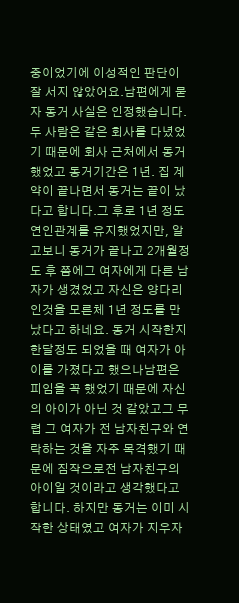중이었기에 이성적인 판단이 잘 서지 않았어요.남편에게 묻자 동거 사실은 인정했습니다. 두 사람은 같은 회사를 다녔었기 때문에 회사 근처에서 동거했었고 동거기간은 1년. 집 계약이 끝나면서 동거는 끝이 났다고 합니다.그 후로 1년 정도 연인관계를 유지했었지만, 알고보니 동거가 끝나고 2개월정도 후 쯤에그 여자에게 다른 남자가 생겼었고 자신은 양다리인것을 모른체 1년 정도를 만났다고 하네요. 동거 시작한지 한달정도 되었을 때 여자가 아이를 가졌다고 했으나남편은 피임을 꼭 했었기 때문에 자신의 아이가 아닌 것 같았고그 무렵 그 여자가 전 남자친구와 연락하는 것을 자주 목격했기 때문에 짐작으로전 남자친구의 아이일 것이라고 생각했다고 합니다. 하지만 동거는 이미 시작한 상태였고 여자가 지우자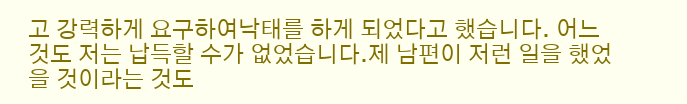고 강력하게 요구하여낙태를 하게 되었다고 했습니다. 어느 것도 저는 납득할 수가 없었습니다.제 남편이 저런 일을 했었을 것이라는 것도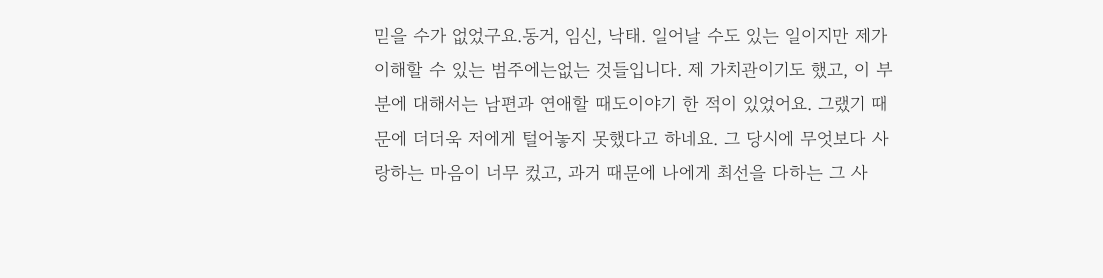믿을 수가 없었구요.동거, 임신, 낙태. 일어날 수도 있는 일이지만 제가 이해할 수 있는 범주에는없는 것들입니다. 제 가치관이기도 했고, 이 부분에 대해서는 남편과 연애할 때도이야기 한 적이 있었어요. 그랬기 때문에 더더욱 저에게 털어놓지 못했다고 하네요. 그 당시에 무엇보다 사랑하는 마음이 너무 컸고, 과거 때문에 나에게 최선을 다하는 그 사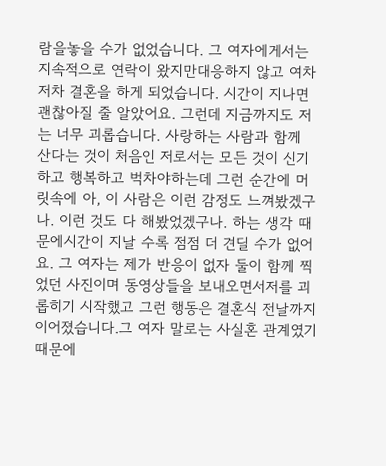람을놓을 수가 없었습니다. 그 여자에게서는 지속적으로 연락이 왔지만대응하지 않고 여차저차 결혼을 하게 되었습니다. 시간이 지나면 괜찮아질 줄 알았어요. 그런데 지금까지도 저는 너무 괴롭습니다. 사랑하는 사람과 함께 산다는 것이 처음인 저로서는 모든 것이 신기하고 행복하고 벅차야하는데 그런 순간에 머릿속에 아, 이 사람은 이런 감정도 느껴봤겠구나. 이런 것도 다 해봤었겠구나. 하는 생각 때문에시간이 지날 수록 점점 더 견딜 수가 없어요. 그 여자는 제가 반응이 없자 둘이 함께 찍었던 사진이며 동영상들을 보내오면서저를 괴롭히기 시작했고 그런 행동은 결혼식 전날까지 이어졌습니다.그 여자 말로는 사실혼 관계였기 때문에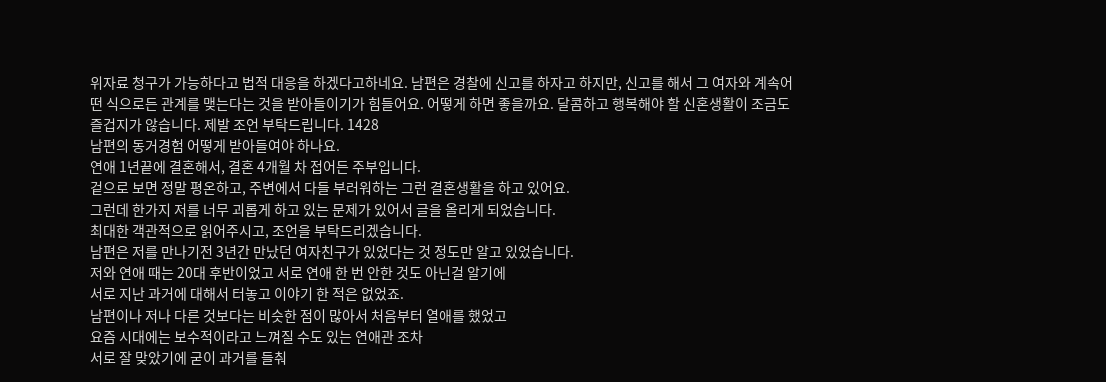위자료 청구가 가능하다고 법적 대응을 하겠다고하네요. 남편은 경찰에 신고를 하자고 하지만, 신고를 해서 그 여자와 계속어떤 식으로든 관계를 맺는다는 것을 받아들이기가 힘들어요. 어떻게 하면 좋을까요. 달콤하고 행복해야 할 신혼생활이 조금도 즐겁지가 않습니다. 제발 조언 부탁드립니다. 1428
남편의 동거경험 어떻게 받아들여야 하나요.
연애 1년끝에 결혼해서, 결혼 4개월 차 접어든 주부입니다.
겉으로 보면 정말 평온하고, 주변에서 다들 부러워하는 그런 결혼생활을 하고 있어요.
그런데 한가지 저를 너무 괴롭게 하고 있는 문제가 있어서 글을 올리게 되었습니다.
최대한 객관적으로 읽어주시고, 조언을 부탁드리겠습니다.
남편은 저를 만나기전 3년간 만났던 여자친구가 있었다는 것 정도만 알고 있었습니다.
저와 연애 때는 20대 후반이었고 서로 연애 한 번 안한 것도 아닌걸 알기에
서로 지난 과거에 대해서 터놓고 이야기 한 적은 없었죠.
남편이나 저나 다른 것보다는 비슷한 점이 많아서 처음부터 열애를 했었고
요즘 시대에는 보수적이라고 느껴질 수도 있는 연애관 조차
서로 잘 맞았기에 굳이 과거를 들춰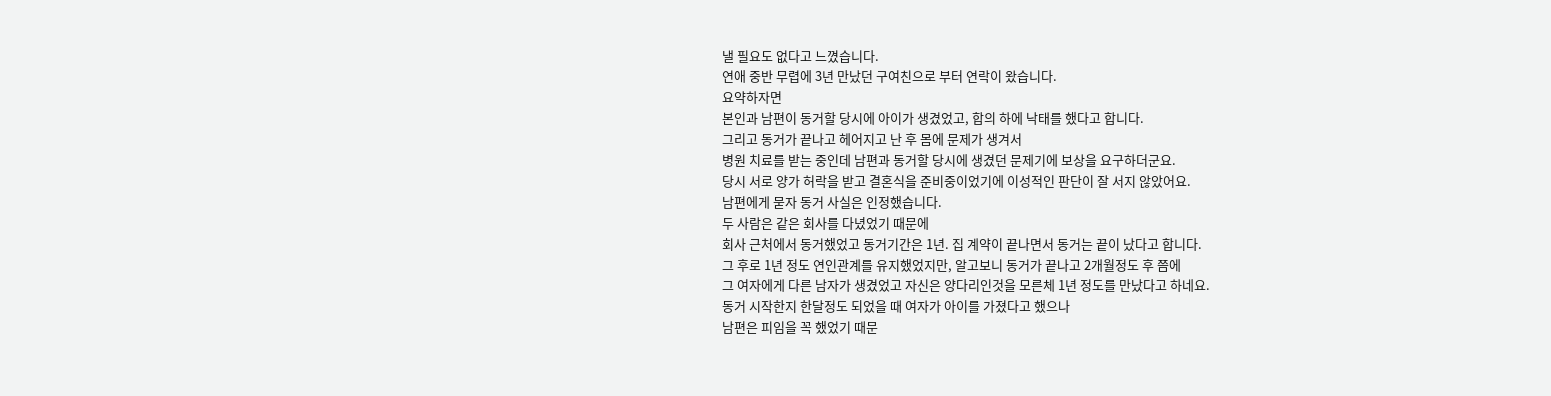낼 필요도 없다고 느꼈습니다.
연애 중반 무렵에 3년 만났던 구여친으로 부터 연락이 왔습니다.
요약하자면
본인과 남편이 동거할 당시에 아이가 생겼었고, 합의 하에 낙태를 했다고 합니다.
그리고 동거가 끝나고 헤어지고 난 후 몸에 문제가 생겨서
병원 치료를 받는 중인데 남편과 동거할 당시에 생겼던 문제기에 보상을 요구하더군요.
당시 서로 양가 허락을 받고 결혼식을 준비중이었기에 이성적인 판단이 잘 서지 않았어요.
남편에게 묻자 동거 사실은 인정했습니다.
두 사람은 같은 회사를 다녔었기 때문에
회사 근처에서 동거했었고 동거기간은 1년. 집 계약이 끝나면서 동거는 끝이 났다고 합니다.
그 후로 1년 정도 연인관계를 유지했었지만, 알고보니 동거가 끝나고 2개월정도 후 쯤에
그 여자에게 다른 남자가 생겼었고 자신은 양다리인것을 모른체 1년 정도를 만났다고 하네요.
동거 시작한지 한달정도 되었을 때 여자가 아이를 가졌다고 했으나
남편은 피임을 꼭 했었기 때문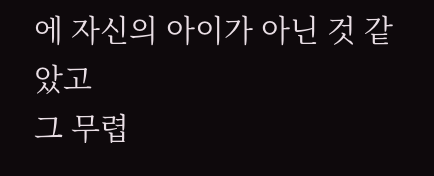에 자신의 아이가 아닌 것 같았고
그 무렵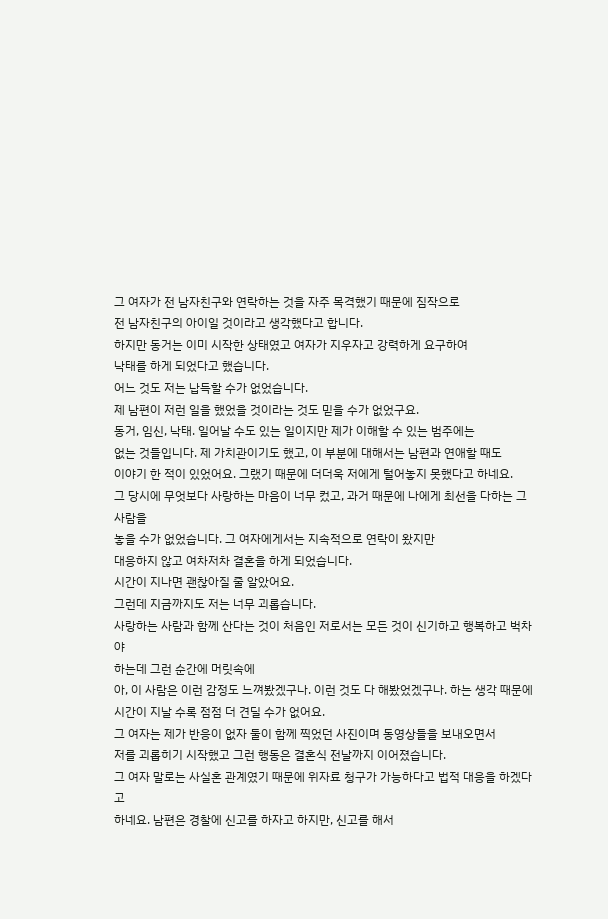그 여자가 전 남자친구와 연락하는 것을 자주 목격했기 때문에 짐작으로
전 남자친구의 아이일 것이라고 생각했다고 합니다.
하지만 동거는 이미 시작한 상태였고 여자가 지우자고 강력하게 요구하여
낙태를 하게 되었다고 했습니다.
어느 것도 저는 납득할 수가 없었습니다.
제 남편이 저런 일을 했었을 것이라는 것도 믿을 수가 없었구요.
동거, 임신, 낙태. 일어날 수도 있는 일이지만 제가 이해할 수 있는 범주에는
없는 것들입니다. 제 가치관이기도 했고, 이 부분에 대해서는 남편과 연애할 때도
이야기 한 적이 있었어요. 그랬기 때문에 더더욱 저에게 털어놓지 못했다고 하네요.
그 당시에 무엇보다 사랑하는 마음이 너무 컸고, 과거 때문에 나에게 최선을 다하는 그 사람을
놓을 수가 없었습니다. 그 여자에게서는 지속적으로 연락이 왔지만
대응하지 않고 여차저차 결혼을 하게 되었습니다.
시간이 지나면 괜찮아질 줄 알았어요.
그런데 지금까지도 저는 너무 괴롭습니다.
사랑하는 사람과 함께 산다는 것이 처음인 저로서는 모든 것이 신기하고 행복하고 벅차야
하는데 그런 순간에 머릿속에
아, 이 사람은 이런 감정도 느껴봤겠구나. 이런 것도 다 해봤었겠구나. 하는 생각 때문에
시간이 지날 수록 점점 더 견딜 수가 없어요.
그 여자는 제가 반응이 없자 둘이 함께 찍었던 사진이며 동영상들을 보내오면서
저를 괴롭히기 시작했고 그런 행동은 결혼식 전날까지 이어졌습니다.
그 여자 말로는 사실혼 관계였기 때문에 위자료 청구가 가능하다고 법적 대응을 하겠다고
하네요. 남편은 경찰에 신고를 하자고 하지만, 신고를 해서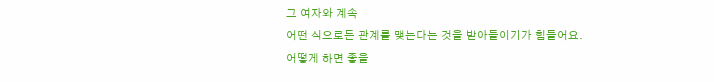그 여자와 계속
어떤 식으로든 관계를 맺는다는 것을 받아들이기가 힘들어요.
어떻게 하면 좋을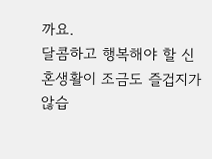까요.
달콤하고 행복해야 할 신혼생활이 조금도 즐겁지가 않습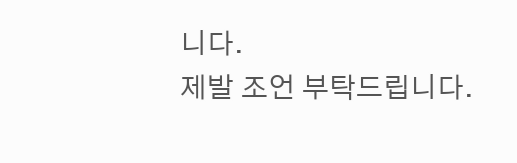니다.
제발 조언 부탁드립니다.